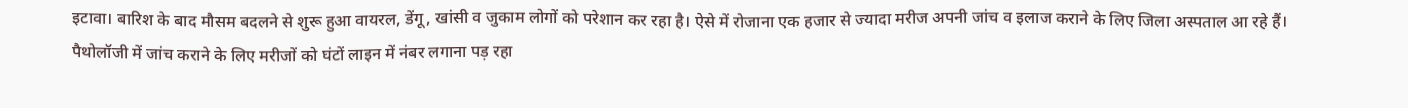इटावा। बारिश के बाद मौसम बदलने से शुरू हुआ वायरल, डेंगू, खांसी व जुकाम लोगों को परेशान कर रहा है। ऐसे में रोजाना एक हजार से ज्यादा मरीज अपनी जांच व इलाज कराने के लिए जिला अस्पताल आ रहे हैं।
पैथोलॉजी में जांच कराने के लिए मरीजों को घंटों लाइन में नंबर लगाना पड़ रहा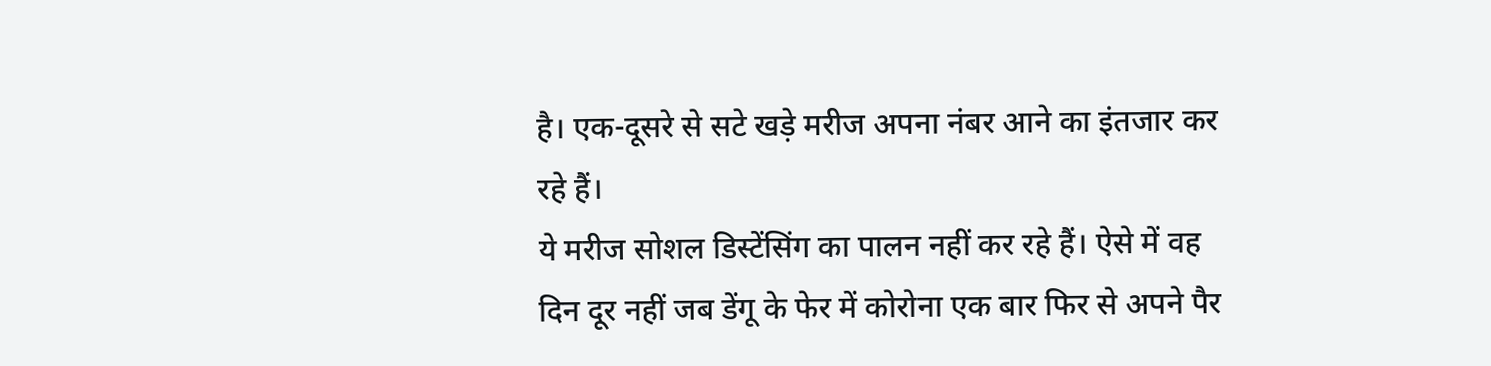है। एक-दूसरे से सटे खड़े मरीज अपना नंबर आने का इंतजार कर रहे हैं।
ये मरीज सोशल डिस्टेंसिंग का पालन नहीं कर रहे हैं। ऐसे में वह दिन दूर नहीं जब डेंगू के फेर में कोरोना एक बार फिर से अपने पैर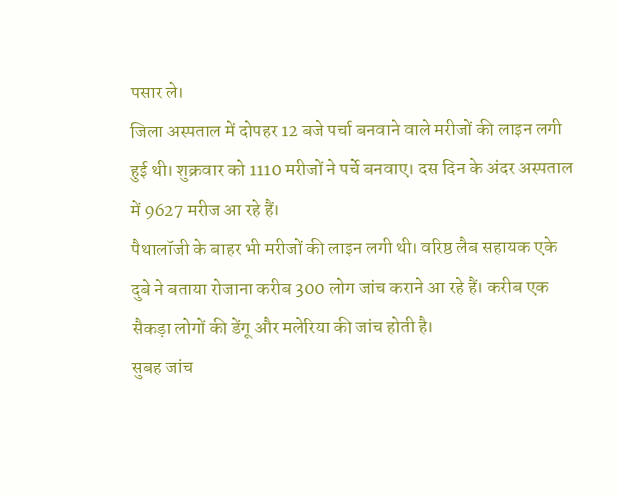पसार ले।
जिला अस्पताल में दोपहर 12 बजे पर्चा बनवाने वाले मरीजों की लाइन लगी हुई थी। शुक्रवार को 1110 मरीजों ने पर्चे बनवाए। दस दिन के अंदर अस्पताल में 9627 मरीज आ रहे हैं।
पैथालॉजी के बाहर भी मरीजों की लाइन लगी थी। वरिष्ठ लैब सहायक एके दुबे ने बताया रोजाना करीब 300 लोग जांच कराने आ रहे हैं। करीब एक सैकड़ा लोगों की डेंगू और मलेरिया की जांच होती है।
सुबह जांच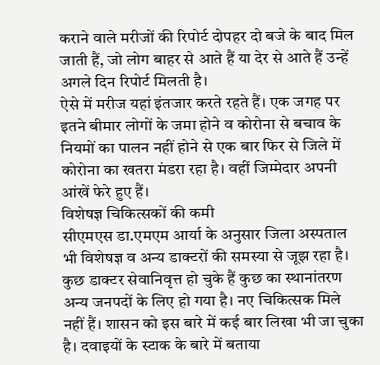कराने वाले मरीजों की रिपोर्ट दोपहर दो बजे के बाद मिल जाती हैं, जो लोग बाहर से आते हैं या देर से आते हैं उन्हें अगले दिन रिपोर्ट मिलती है।
ऐसे में मरीज यहां इंतजार करते रहते हैं। एक जगह पर इतने बीमार लोगों के जमा होने व कोरोना से बचाव के नियमों का पालन नहीं होने से एक बार फिर से जिले में कोरोना का खतरा मंडरा रहा है। वहीं जिम्मेदार अपनी आंखें फेरे हुए हैं।
विशेषज्ञ चिकित्सकों की कमी
सीएमएस डा.एमएम आर्या के अनुसार जिला अस्पताल भी विशेषज्ञ व अन्य डाक्टरों की समस्या से जूझ रहा है। कुछ डाक्टर सेवानिवृत्त हो चुके हैं कुछ का स्थानांतरण अन्य जनपदों के लिए हो गया है। नए चिकित्सक मिले नहीं हैं। शासन को इस बारे में कई बार लिखा भी जा चुका है। दवाइयों के स्टाक के बारे में बताया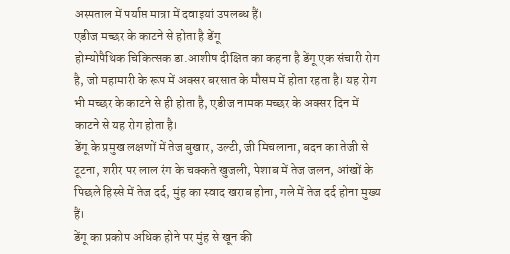अस्पताल में पर्याप्त मात्रा में दवाइयां उपलब्ध हैं।
एडीज मच्छर के काटने से होता है डेंगू
होम्योपैथिक चिकित्सक डा.आशीष दीक्षित का कहना है डेंगू एक संचारी रोग है, जो महामारी के रूप में अक्सर बरसात के मौसम में होता रहता है। यह रोग भी मच्छर के काटने से ही होता है, एडीज नामक मच्छर के अक्सर दिन में काटने से यह रोग होता है।
डेंगू के प्रमुख लक्षणों में तेज बुखार, उल्टी, जी मिचलाना, बदन का तेजी से टूटना, शरीर पर लाल रंग के चक्कते खुजली, पेशाब में तेज जलन, आंखों के पिछले हिस्से में तेज दर्द, मुंह का स्वाद खराब होना, गले में तेज दर्द होना मुख्य हैं।
डेंगू का प्रकोप अधिक होने पर मुंह से खून की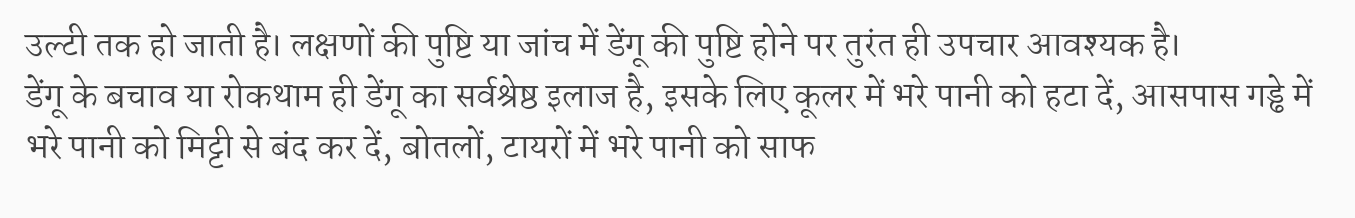उल्टी तक हो जाती है। लक्षणों की पुष्टि या जांच में डेंगू की पुष्टि होने पर तुरंत ही उपचार आवश्यक है।
डेंगू के बचाव या रोकथाम ही डेंगू का सर्वश्रेष्ठ इलाज है, इसके लिए कूलर में भरे पानी को हटा दें, आसपास गड्ढे में भरे पानी को मिट्टी से बंद कर दें, बोतलों, टायरों में भरे पानी को साफ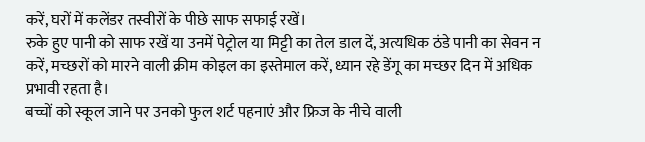करें, घरों में कलेंडर तस्वीरों के पीछे साफ सफाई रखें।
रुके हुए पानी को साफ रखें या उनमें पेट्रोल या मिट्टी का तेल डाल दें, अत्यधिक ठंडे पानी का सेवन न करें, मच्छरों को मारने वाली क्रीम कोइल का इस्तेमाल करें, ध्यान रहे डेंगू का मच्छर दिन में अधिक प्रभावी रहता है।
बच्चों को स्कूल जाने पर उनको फुल शर्ट पहनाएं और फ्रिज के नीचे वाली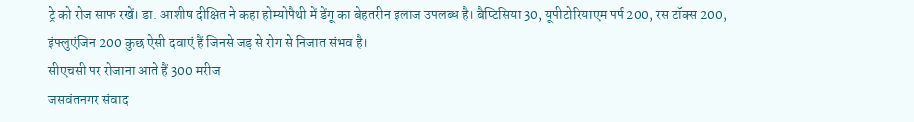ट्रे को रोज साफ रखें। डा. आशीष दीक्षित ने कहा होम्योपैथी में डेंगू का बेहतरीन इलाज उपलब्ध है। बैप्टिसिया 30, यूपीटोरियाएम पर्प 200, रस टॉक्स 200, इंफ्लुएंजिन 200 कुछ ऐसी दवाएं हैं जिनसे जड़ से रोग से निजात संभव है।
सीएचसी पर रोजाना आते हैं 300 मरीज
जसवंतनगर संवाद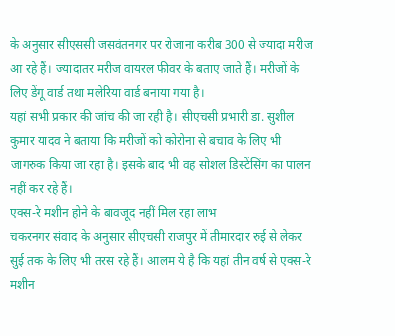के अनुसार सीएससी जसवंतनगर पर रोजाना करीब 300 से ज्यादा मरीज आ रहे हैं। ज्यादातर मरीज वायरल फीवर के बताए जाते हैं। मरीजों के लिए डेंगू वार्ड तथा मलेरिया वार्ड बनाया गया है।
यहां सभी प्रकार की जांच की जा रही है। सीएचसी प्रभारी डा. सुशील कुमार यादव ने बताया कि मरीजों को कोरोना से बचाव के लिए भी जागरुक किया जा रहा है। इसके बाद भी वह सोशल डिस्टेंसिंग का पालन नहीं कर रहे हैं।
एक्स-रे मशीन होने के बावजूद नहीं मिल रहा लाभ
चकरनगर संवाद के अनुसार सीएचसी राजपुर में तीमारदार रुई से लेकर सुई तक के लिए भी तरस रहे हैं। आलम ये है कि यहां तीन वर्ष से एक्स-रे मशीन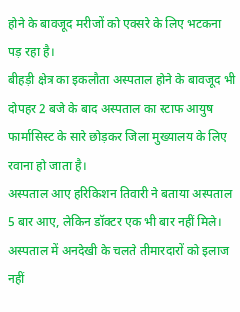होने के बावजूद मरीजों को एक्सरे के लिए भटकना पड़ रहा है।
बीहड़ी क्षेत्र का इकलौता अस्पताल होने के बावजूद भी दोपहर 2 बजे के बाद अस्पताल का स्टाफ आयुष फार्मासिस्ट के सारे छोड़कर जिला मुख्यालय के लिए रवाना हो जाता है।
अस्पताल आए हरिकिशन तिवारी ने बताया अस्पताल 5 बार आए, लेकिन डॉक्टर एक भी बार नहीं मिले। अस्पताल में अनदेखी के चलते तीमारदारों को इलाज नहीं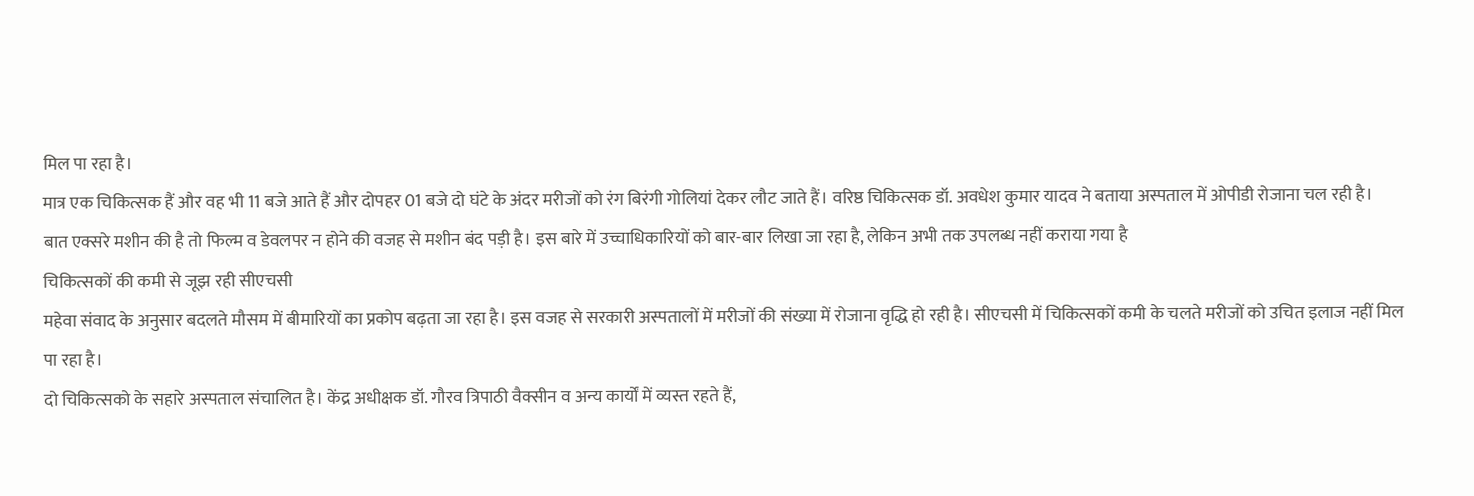मिल पा रहा है।
मात्र एक चिकित्सक हैं और वह भी 11 बजे आते हैं और दोपहर 01 बजे दो घंटे के अंदर मरीजों को रंग बिरंगी गोलियां देकर लौट जाते हैं। वरिष्ठ चिकित्सक डॉ. अवधेश कुमार यादव ने बताया अस्पताल में ओपीडी रोजाना चल रही है।
बात एक्सरे मशीन की है तो फिल्म व डेवलपर न होने की वजह से मशीन बंद पड़ी है। इस बारे में उच्चाधिकारियों को बार-बार लिखा जा रहा है, लेकिन अभी तक उपलब्ध नहीं कराया गया है
चिकित्सकों की कमी से जूझ रही सीएचसी
महेवा संवाद के अनुसार बदलते मौसम में बीमारियों का प्रकोप बढ़ता जा रहा है। इस वजह से सरकारी अस्पतालों में मरीजों की संख्या में रोजाना वृद्धि हो रही है। सीएचसी में चिकित्सकों कमी के चलते मरीजों को उचित इलाज नहीं मिल पा रहा है।
दो चिकित्सको के सहारे अस्पताल संचालित है। केंद्र अधीक्षक डॉ. गौरव त्रिपाठी वैक्सीन व अन्य कार्यों में व्यस्त रहते हैं,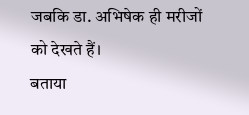जबकि डा. अभिषेक ही मरीजों को देखते हैं।
बताया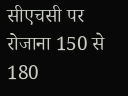सीएचसी पर रोजाना 150 से 180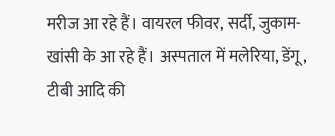मरीज आ रहे हैं। वायरल फीवर, सर्दी, जुकाम-खांसी के आ रहे हैं। अस्पताल में मलेरिया, डेंगू, टीबी आदि की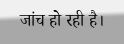जांच हो रही है।